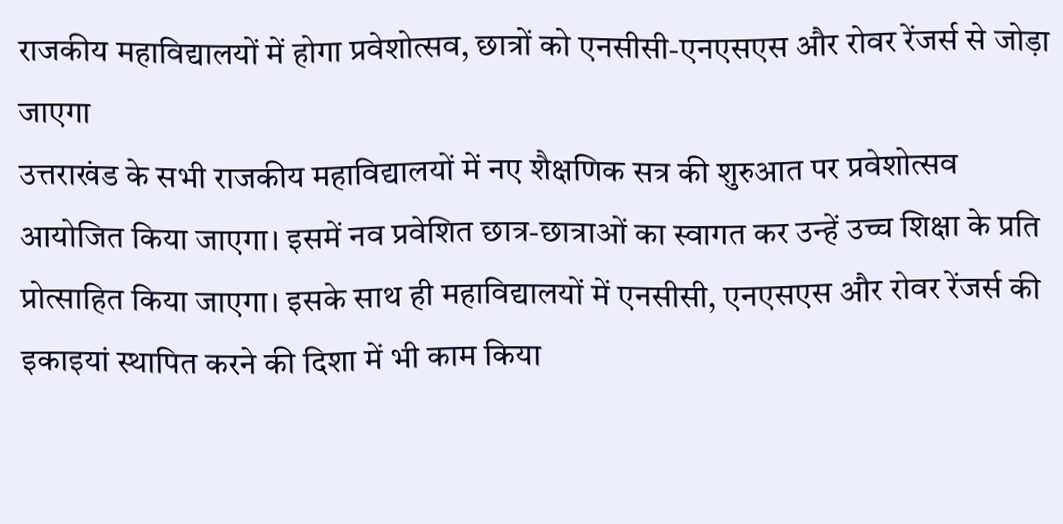राजकीय महाविद्यालयों में होगा प्रवेशोत्सव, छात्रों को एनसीसी-एनएसएस और रोवर रेंजर्स से जोड़ा जाएगा
उत्तराखंड के सभी राजकीय महाविद्यालयों में नए शैक्षणिक सत्र की शुरुआत पर प्रवेशोत्सव आयोजित किया जाएगा। इसमें नव प्रवेशित छात्र-छात्राओं का स्वागत कर उन्हें उच्च शिक्षा के प्रति प्रोत्साहित किया जाएगा। इसके साथ ही महाविद्यालयों में एनसीसी, एनएसएस और रोवर रेंजर्स की इकाइयां स्थापित करने की दिशा में भी काम किया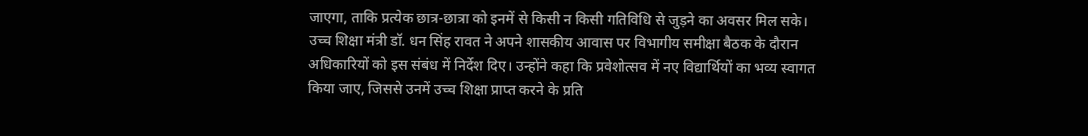जाएगा, ताकि प्रत्येक छात्र-छात्रा को इनमें से किसी न किसी गतिविधि से जुड़ने का अवसर मिल सके।
उच्च शिक्षा मंत्री डॉ. धन सिंह रावत ने अपने शासकीय आवास पर विभागीय समीक्षा बैठक के दौरान अधिकारियों को इस संबंध में निर्देश दिए। उन्होंने कहा कि प्रवेशोत्सव में नए विद्यार्थियों का भव्य स्वागत किया जाए, जिससे उनमें उच्च शिक्षा प्राप्त करने के प्रति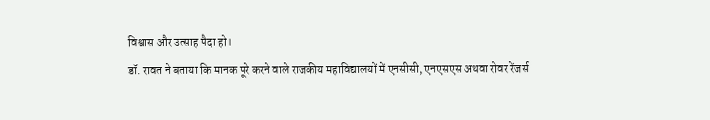विश्वास और उत्साह पैदा हो।
डॉ. रावत ने बताया कि मानक पूरे करने वाले राजकीय महाविद्यालयों में एनसीसी, एनएसएस अथवा रोवर रेंजर्स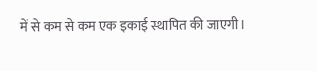में से कम से कम एक इकाई स्थापित की जाएगी।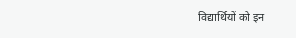विद्यार्थियों को इन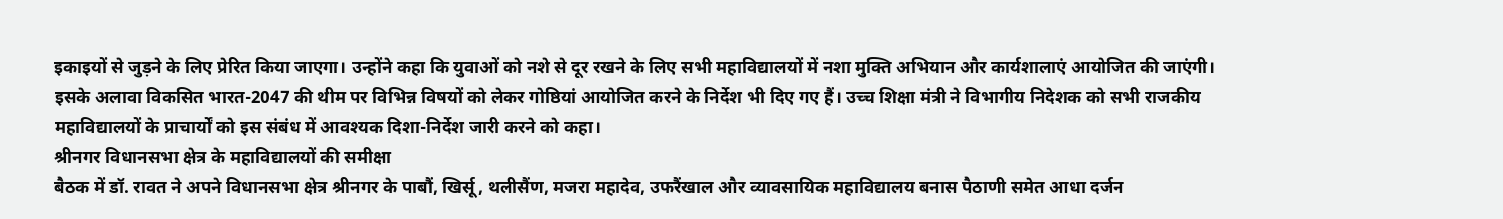इकाइयों से जुड़ने के लिए प्रेरित किया जाएगा। उन्होंने कहा कि युवाओं को नशे से दूर रखने के लिए सभी महाविद्यालयों में नशा मुक्ति अभियान और कार्यशालाएं आयोजित की जाएंगी।
इसके अलावा विकसित भारत-2047 की थीम पर विभिन्न विषयों को लेकर गोष्ठियां आयोजित करने के निर्देश भी दिए गए हैं। उच्च शिक्षा मंत्री ने विभागीय निदेशक को सभी राजकीय महाविद्यालयों के प्राचार्यों को इस संबंध में आवश्यक दिशा-निर्देश जारी करने को कहा।
श्रीनगर विधानसभा क्षेत्र के महाविद्यालयों की समीक्षा
बैठक में डॉ. रावत ने अपने विधानसभा क्षेत्र श्रीनगर के पाबौं, खिर्सू, थलीसैंण, मजरा महादेव, उफरैंखाल और व्यावसायिक महाविद्यालय बनास पैठाणी समेत आधा दर्जन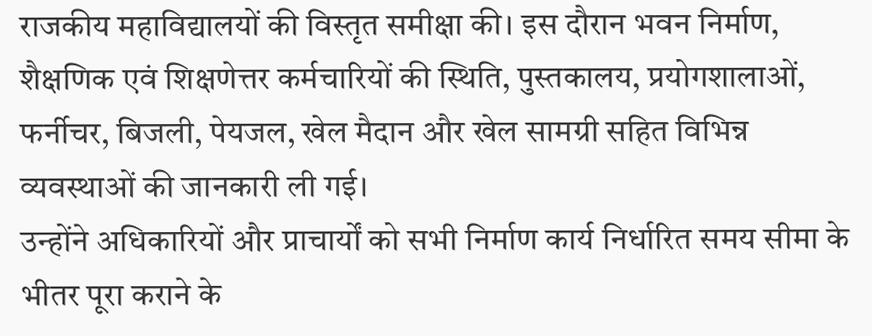राजकीय महाविद्यालयों की विस्तृत समीक्षा की। इस दौरान भवन निर्माण, शैक्षणिक एवं शिक्षणेत्तर कर्मचारियों की स्थिति, पुस्तकालय, प्रयोगशालाओं, फर्नीचर, बिजली, पेयजल, खेल मैदान और खेल सामग्री सहित विभिन्न व्यवस्थाओं की जानकारी ली गई।
उन्होंने अधिकारियों और प्राचार्यों को सभी निर्माण कार्य निर्धारित समय सीमा के भीतर पूरा कराने के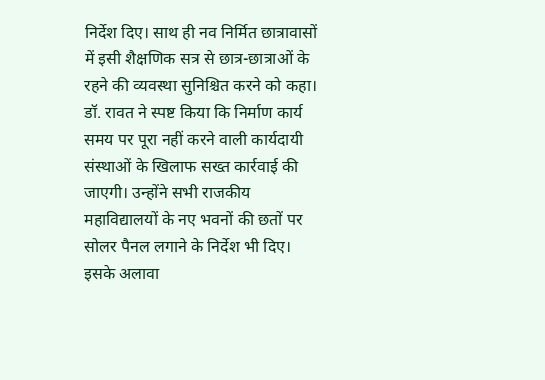निर्देश दिए। साथ ही नव निर्मित छात्रावासों में इसी शैक्षणिक सत्र से छात्र-छात्राओं के रहने की व्यवस्था सुनिश्चित करने को कहा।
डॉ. रावत ने स्पष्ट किया कि निर्माण कार्य समय पर पूरा नहीं करने वाली कार्यदायी संस्थाओं के खिलाफ सख्त कार्रवाई की जाएगी। उन्होंने सभी राजकीय महाविद्यालयों के नए भवनों की छतों पर सोलर पैनल लगाने के निर्देश भी दिए।
इसके अलावा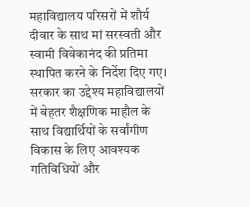महाविद्यालय परिसरों में शौर्य दीवार के साथ मां सरस्वती और स्वामी विवेकानंद की प्रतिमा स्थापित करने के निर्देश दिए गए। सरकार का उद्देश्य महाविद्यालयों में बेहतर शैक्षणिक माहौल के साथ विद्यार्थियों के सर्वांगीण विकास के लिए आवश्यक गतिविधियों और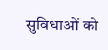सुविधाओं को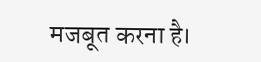मजबूत करना है।